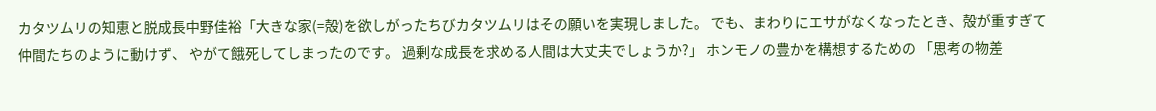カタツムリの知恵と脱成長中野佳裕「大きな家(=殻)を欲しがったちびカタツムリはその願いを実現しました。 でも、まわりにエサがなくなったとき、殻が重すぎて仲間たちのように動けず、 やがて餓死してしまったのです。 過剰な成長を求める人間は大丈夫でしょうか?」 ホンモノの豊かを構想するための 「思考の物差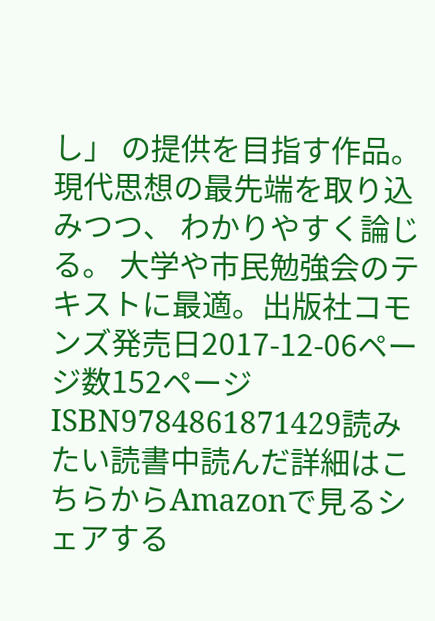し」 の提供を目指す作品。 現代思想の最先端を取り込みつつ、 わかりやすく論じる。 大学や市民勉強会のテキストに最適。出版社コモンズ発売日2017-12-06ページ数152ページISBN9784861871429読みたい読書中読んだ詳細はこちらからAmazonで見るシェアする